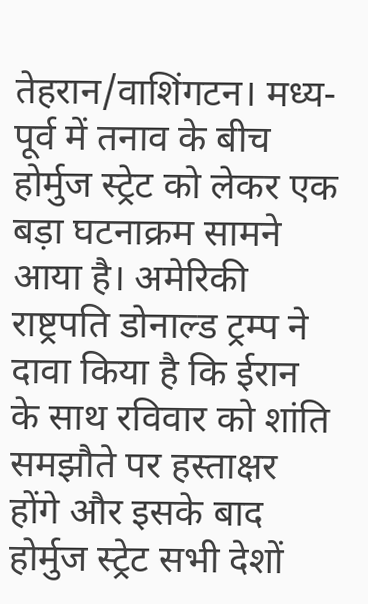तेहरान/वाशिंगटन। मध्य-पूर्व में तनाव के बीच होर्मुज स्ट्रेट को लेकर एक बड़ा घटनाक्रम सामने आया है। अमेरिकी राष्ट्रपति डोनाल्ड ट्रम्प ने दावा किया है कि ईरान के साथ रविवार को शांति समझौते पर हस्ताक्षर होंगे और इसके बाद होर्मुज स्ट्रेट सभी देशों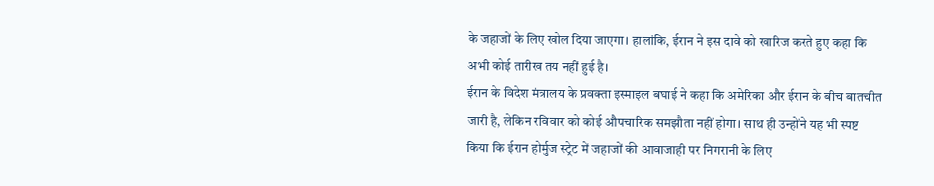के जहाजों के लिए खोल दिया जाएगा। हालांकि, ईरान ने इस दावे को खारिज करते हुए कहा कि अभी कोई तारीख तय नहीं हुई है।
ईरान के विदेश मंत्रालय के प्रवक्ता इस्माइल बघाई ने कहा कि अमेरिका और ईरान के बीच बातचीत जारी है, लेकिन रविवार को कोई औपचारिक समझौता नहीं होगा। साथ ही उन्होंने यह भी स्पष्ट किया कि ईरान होर्मुज स्ट्रेट में जहाजों की आवाजाही पर निगरानी के लिए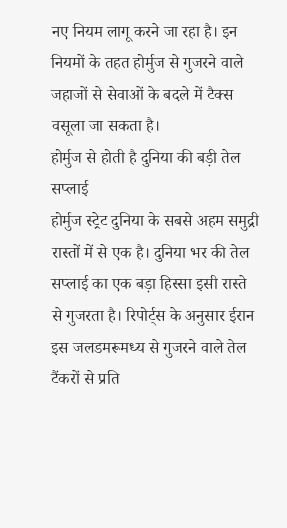नए नियम लागू करने जा रहा है। इन नियमों के तहत होर्मुज से गुजरने वाले जहाजों से सेवाओं के बदले में टैक्स वसूला जा सकता है।
होर्मुज से होती है दुनिया की बड़ी तेल सप्लाई
होर्मुज स्ट्रेट दुनिया के सबसे अहम समुद्री रास्तों में से एक है। दुनिया भर की तेल सप्लाई का एक बड़ा हिस्सा इसी रास्ते से गुजरता है। रिपोर्ट्स के अनुसार ईरान इस जलडमरूमध्य से गुजरने वाले तेल टैंकरों से प्रति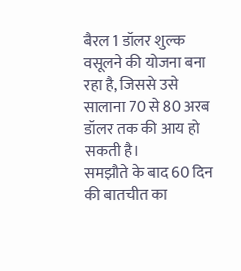बैरल 1 डॉलर शुल्क वसूलने की योजना बना रहा है, जिससे उसे सालाना 70 से 80 अरब डॉलर तक की आय हो सकती है।
समझौते के बाद 60 दिन की बातचीत का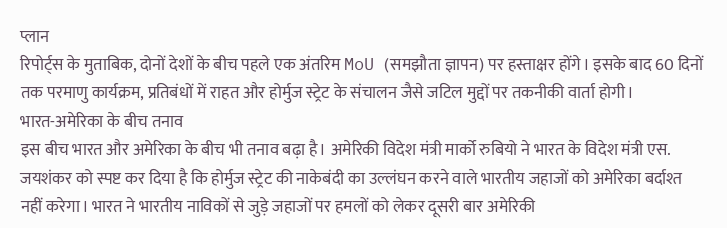प्लान
रिपोर्ट्स के मुताबिक, दोनों देशों के बीच पहले एक अंतरिम MoU (समझौता ज्ञापन) पर हस्ताक्षर होंगे। इसके बाद 60 दिनों तक परमाणु कार्यक्रम, प्रतिबंधों में राहत और होर्मुज स्ट्रेट के संचालन जैसे जटिल मुद्दों पर तकनीकी वार्ता होगी।
भारत-अमेरिका के बीच तनाव
इस बीच भारत और अमेरिका के बीच भी तनाव बढ़ा है। अमेरिकी विदेश मंत्री मार्को रुबियो ने भारत के विदेश मंत्री एस. जयशंकर को स्पष्ट कर दिया है कि होर्मुज स्ट्रेट की नाकेबंदी का उल्लंघन करने वाले भारतीय जहाजों को अमेरिका बर्दाश्त नहीं करेगा। भारत ने भारतीय नाविकों से जुड़े जहाजों पर हमलों को लेकर दूसरी बार अमेरिकी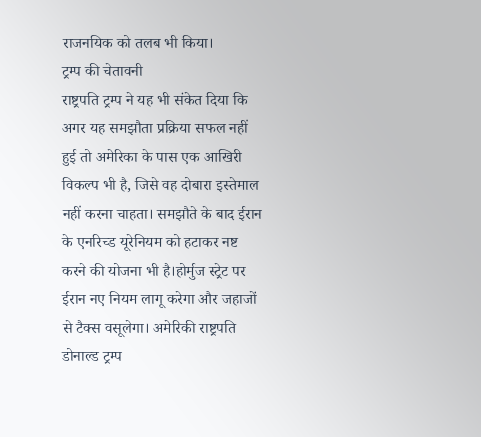राजनयिक को तलब भी किया।
ट्रम्प की चेतावनी
राष्ट्रपति ट्रम्प ने यह भी संकेत दिया कि अगर यह समझौता प्रक्रिया सफल नहीं हुई तो अमेरिका के पास एक आखिरी विकल्प भी है, जिसे वह दोबारा इस्तेमाल नहीं करना चाहता। समझौते के बाद ईरान के एनरिच्ड यूरेनियम को हटाकर नष्ट करने की योजना भी है।होर्मुज स्ट्रेट पर ईरान नए नियम लागू करेगा और जहाजों से टैक्स वसूलेगा। अमेरिकी राष्ट्रपति डोनाल्ड ट्रम्प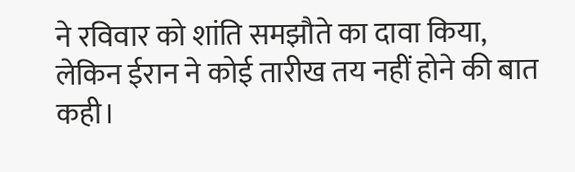ने रविवार को शांति समझौते का दावा किया, लेकिन ईरान ने कोई तारीख तय नहीं होने की बात कही।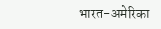भारत-अमेरिका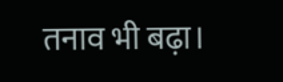तनाव भी बढ़ा।